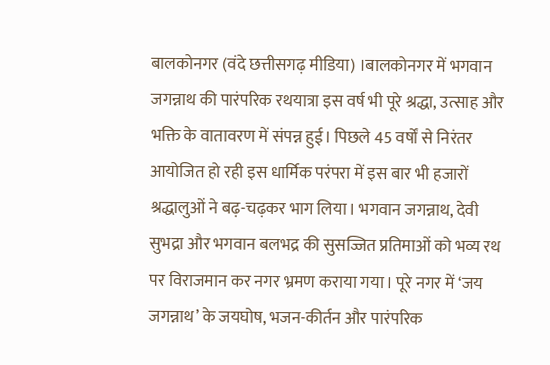बालकोनगर (वंदे छत्तीसगढ़ मीडिया) ।बालकोनगर में भगवान जगन्नाथ की पारंपरिक रथयात्रा इस वर्ष भी पूरे श्रद्धा, उत्साह और भक्ति के वातावरण में संपन्न हुई। पिछले 45 वर्षों से निरंतर आयोजित हो रही इस धार्मिक परंपरा में इस बार भी हजारों श्रद्धालुओं ने बढ़-चढ़कर भाग लिया। भगवान जगन्नाथ, देवी सुभद्रा और भगवान बलभद्र की सुसज्जित प्रतिमाओं को भव्य रथ पर विराजमान कर नगर भ्रमण कराया गया। पूरे नगर में ‘जय जगन्नाथ’ के जयघोष, भजन-कीर्तन और पारंपरिक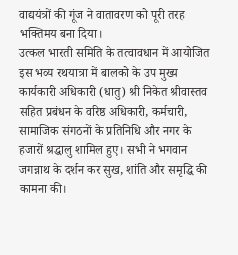वाद्ययंत्रों की गूंज ने वातावरण को पूरी तरह भक्तिमय बना दिया।
उत्कल भारती समिति के तत्वावधान में आयोजित इस भव्य रथयात्रा में बालको के उप मुख्य कार्यकारी अधिकारी (धातु) श्री निकेत श्रीवास्तव सहित प्रबंधन के वरिष्ठ अधिकारी, कर्मचारी, सामाजिक संगठनों के प्रतिनिधि और नगर के हजारों श्रद्धालु शामिल हुए। सभी ने भगवान जगन्नाथ के दर्शन कर सुख, शांति और समृद्धि की कामना की।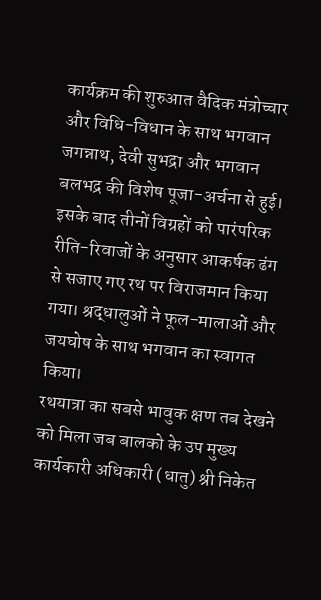कार्यक्रम की शुरुआत वैदिक मंत्रोच्चार और विधि-विधान के साथ भगवान जगन्नाथ, देवी सुभद्रा और भगवान बलभद्र की विशेष पूजा-अर्चना से हुई। इसके बाद तीनों विग्रहों को पारंपरिक रीति-रिवाजों के अनुसार आकर्षक ढंग से सजाए गए रथ पर विराजमान किया गया। श्रद्धालुओं ने फूल-मालाओं और जयघोष के साथ भगवान का स्वागत किया।
रथयात्रा का सबसे भावुक क्षण तब देखने को मिला जब बालको के उप मुख्य कार्यकारी अधिकारी (धातु) श्री निकेत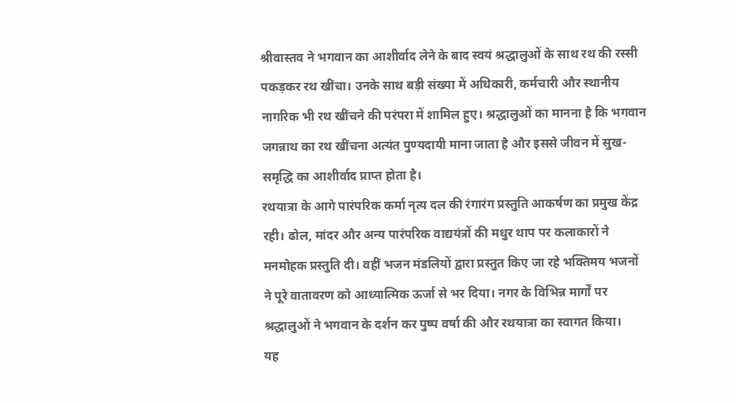श्रीवास्तव ने भगवान का आशीर्वाद लेने के बाद स्वयं श्रद्धालुओं के साथ रथ की रस्सी पकड़कर रथ खींचा। उनके साथ बड़ी संख्या में अधिकारी, कर्मचारी और स्थानीय नागरिक भी रथ खींचने की परंपरा में शामिल हुए। श्रद्धालुओं का मानना है कि भगवान जगन्नाथ का रथ खींचना अत्यंत पुण्यदायी माना जाता है और इससे जीवन में सुख-समृद्धि का आशीर्वाद प्राप्त होता है।
रथयात्रा के आगे पारंपरिक कर्मा नृत्य दल की रंगारंग प्रस्तुति आकर्षण का प्रमुख केंद्र रही। ढोल, मांदर और अन्य पारंपरिक वाद्ययंत्रों की मधुर थाप पर कलाकारों ने मनमोहक प्रस्तुति दी। वहीं भजन मंडलियों द्वारा प्रस्तुत किए जा रहे भक्तिमय भजनों ने पूरे वातावरण को आध्यात्मिक ऊर्जा से भर दिया। नगर के विभिन्न मार्गों पर श्रद्धालुओं ने भगवान के दर्शन कर पुष्प वर्षा की और रथयात्रा का स्वागत किया।
यह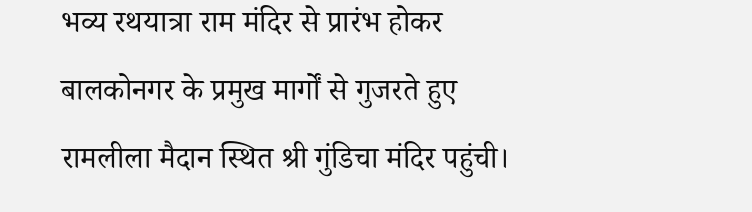भव्य रथयात्रा राम मंदिर से प्रारंभ होकर बालकोनगर के प्रमुख मार्गों से गुजरते हुए रामलीला मैदान स्थित श्री गुंडिचा मंदिर पहुंची।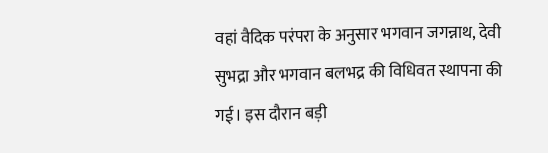वहां वैदिक परंपरा के अनुसार भगवान जगन्नाथ, देवी सुभद्रा और भगवान बलभद्र की विधिवत स्थापना की गई। इस दौरान बड़ी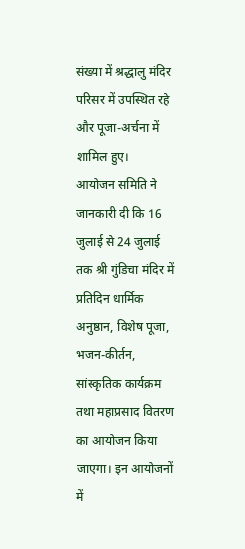संख्या में श्रद्धालु मंदिर परिसर में उपस्थित रहे और पूजा-अर्चना में शामिल हुए।
आयोजन समिति ने जानकारी दी कि 16 जुलाई से 24 जुलाई तक श्री गुंडिचा मंदिर में प्रतिदिन धार्मिक अनुष्ठान, विशेष पूजा, भजन-कीर्तन, सांस्कृतिक कार्यक्रम तथा महाप्रसाद वितरण का आयोजन किया जाएगा। इन आयोजनों में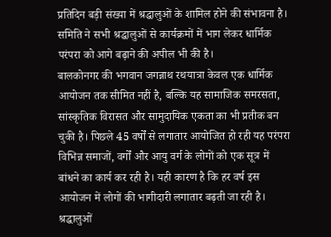प्रतिदिन बड़ी संख्या में श्रद्धालुओं के शामिल होने की संभावना है। समिति ने सभी श्रद्धालुओं से कार्यक्रमों में भाग लेकर धार्मिक परंपरा को आगे बढ़ाने की अपील भी की है।
बालकोनगर की भगवान जगन्नाथ रथयात्रा केवल एक धार्मिक आयोजन तक सीमित नहीं है, बल्कि यह सामाजिक समरसता, सांस्कृतिक विरासत और सामुदायिक एकता का भी प्रतीक बन चुकी है। पिछले 45 वर्षों से लगातार आयोजित हो रही यह परंपरा विभिन्न समाजों, वर्गों और आयु वर्ग के लोगों को एक सूत्र में बांधने का कार्य कर रही है। यही कारण है कि हर वर्ष इस आयोजन में लोगों की भागीदारी लगातार बढ़ती जा रही है।
श्रद्धालुओं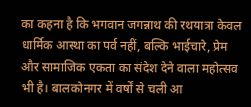का कहना है कि भगवान जगन्नाथ की रथयात्रा केवल धार्मिक आस्था का पर्व नहीं, बल्कि भाईचारे, प्रेम और सामाजिक एकता का संदेश देने वाला महोत्सव भी है। बालकोनगर में वर्षों से चली आ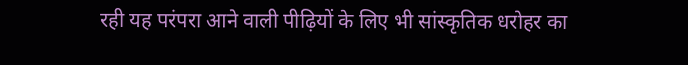रही यह परंपरा आने वाली पीढ़ियों के लिए भी सांस्कृतिक धरोहर का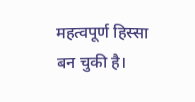महत्वपूर्ण हिस्सा बन चुकी है।